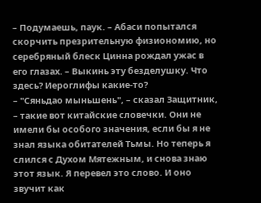– Подумаешь, паук. – Абаси попытался скорчить презрительную физиономию, но серебряный блеск Цинна рождал ужас в его глазах. – Выкинь эту безделушку. Что здесь? Иероглифы какие-то?
– "Сяньдао мыньшень", – сказал Защитник, – такие вот китайские словечки. Они не имели бы особого значения, если бы я не знал языка обитателей Тьмы. Но теперь я слился с Духом Мятежным, и снова знаю этот язык. Я перевел это слово. И оно звучит как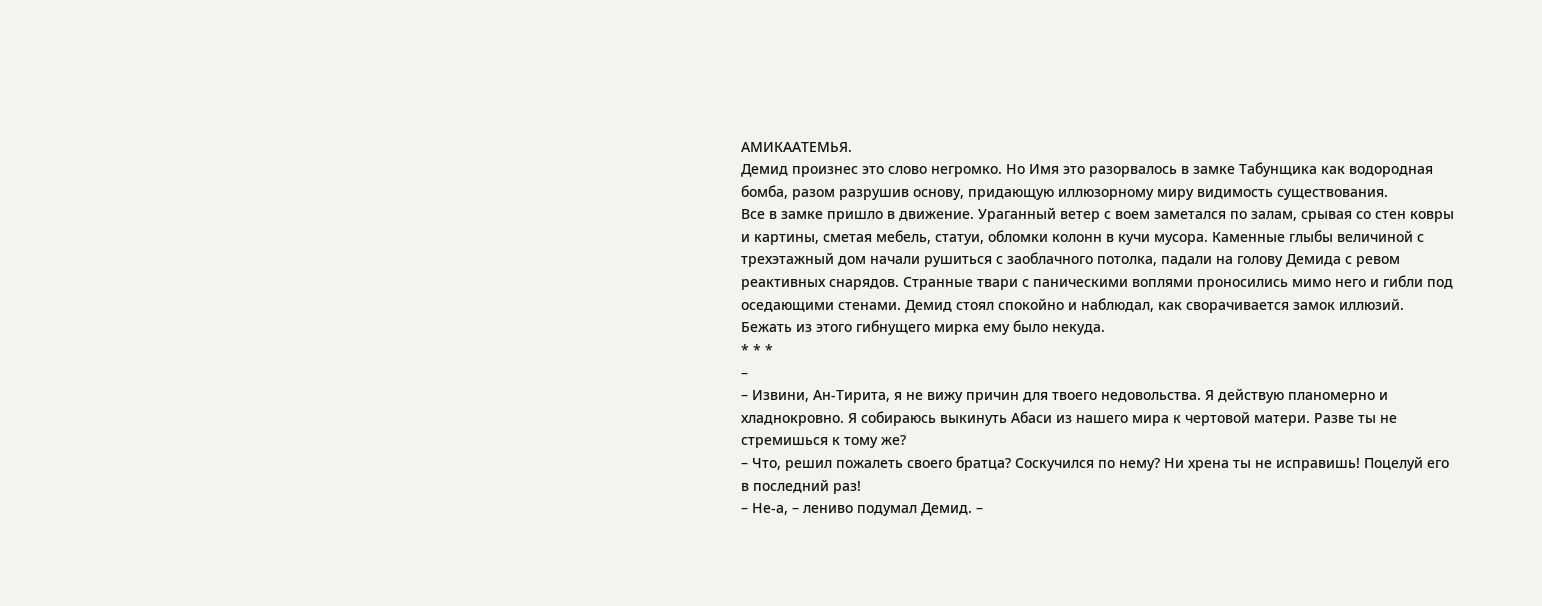АМИКААТЕМЬЯ.
Демид произнес это слово негромко. Но Имя это разорвалось в замке Табунщика как водородная бомба, разом разрушив основу, придающую иллюзорному миру видимость существования.
Все в замке пришло в движение. Ураганный ветер с воем заметался по залам, срывая со стен ковры и картины, сметая мебель, статуи, обломки колонн в кучи мусора. Каменные глыбы величиной с трехэтажный дом начали рушиться с заоблачного потолка, падали на голову Демида с ревом реактивных снарядов. Странные твари с паническими воплями проносились мимо него и гибли под оседающими стенами. Демид стоял спокойно и наблюдал, как сворачивается замок иллюзий. Бежать из этого гибнущего мирка ему было некуда.
* * *
–
– Извини, Ан-Тирита, я не вижу причин для твоего недовольства. Я действую планомерно и хладнокровно. Я собираюсь выкинуть Абаси из нашего мира к чертовой матери. Разве ты не стремишься к тому же?
– Что, решил пожалеть своего братца? Соскучился по нему? Ни хрена ты не исправишь! Поцелуй его в последний раз!
– Не-а, – лениво подумал Демид. –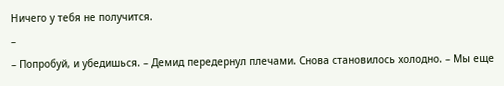Ничего у тебя не получится.
–
– Попробуй, и убедишься. – Демид передернул плечами. Снова становилось холодно. – Мы еще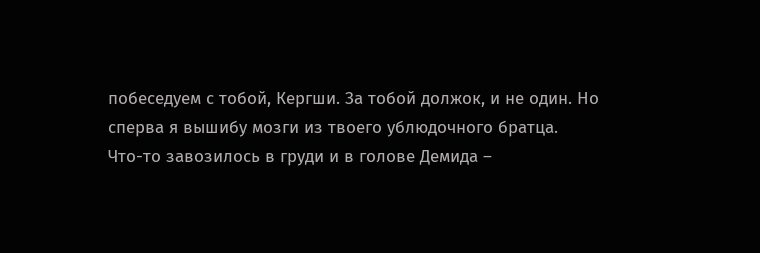побеседуем с тобой, Кергши. За тобой должок, и не один. Но сперва я вышибу мозги из твоего ублюдочного братца.
Что-то завозилось в груди и в голове Демида –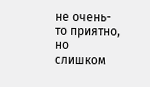не очень-то приятно, но слишком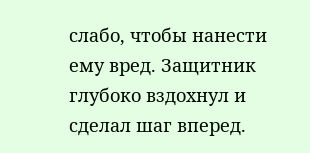слабо, чтобы нанести ему вред. Защитник глубоко вздохнул и сделал шаг вперед.